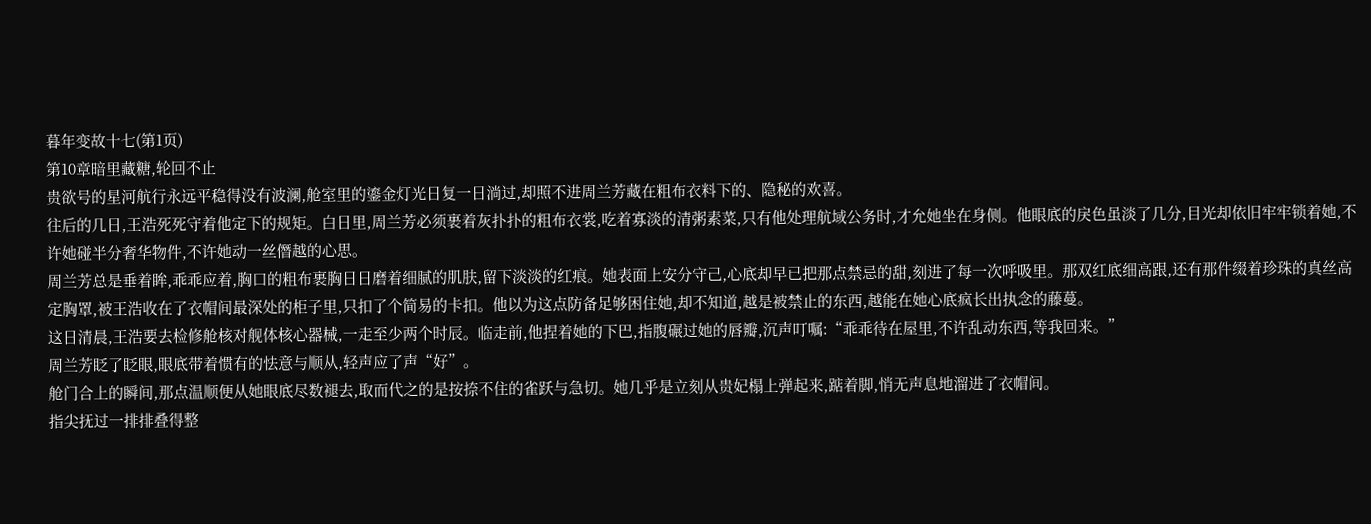暮年变故十七(第1页)
第10章暗里藏糖,轮回不止
贵欲号的星河航行永远平稳得没有波澜,舱室里的鎏金灯光日复一日淌过,却照不进周兰芳藏在粗布衣料下的、隐秘的欢喜。
往后的几日,王浩死死守着他定下的规矩。白日里,周兰芳必须裹着灰扑扑的粗布衣裳,吃着寡淡的清粥素菜,只有他处理航域公务时,才允她坐在身侧。他眼底的戾色虽淡了几分,目光却依旧牢牢锁着她,不许她碰半分奢华物件,不许她动一丝僭越的心思。
周兰芳总是垂着眸,乖乖应着,胸口的粗布裹胸日日磨着细腻的肌肤,留下淡淡的红痕。她表面上安分守己,心底却早已把那点禁忌的甜,刻进了每一次呼吸里。那双红底细高跟,还有那件缀着珍珠的真丝高定胸罩,被王浩收在了衣帽间最深处的柜子里,只扣了个简易的卡扣。他以为这点防备足够困住她,却不知道,越是被禁止的东西,越能在她心底疯长出执念的藤蔓。
这日清晨,王浩要去检修舱核对舰体核心器械,一走至少两个时辰。临走前,他捏着她的下巴,指腹碾过她的唇瓣,沉声叮嘱:“乖乖待在屋里,不许乱动东西,等我回来。”
周兰芳眨了眨眼,眼底带着惯有的怯意与顺从,轻声应了声“好”。
舱门合上的瞬间,那点温顺便从她眼底尽数褪去,取而代之的是按捺不住的雀跃与急切。她几乎是立刻从贵妃榻上弹起来,踮着脚,悄无声息地溜进了衣帽间。
指尖抚过一排排叠得整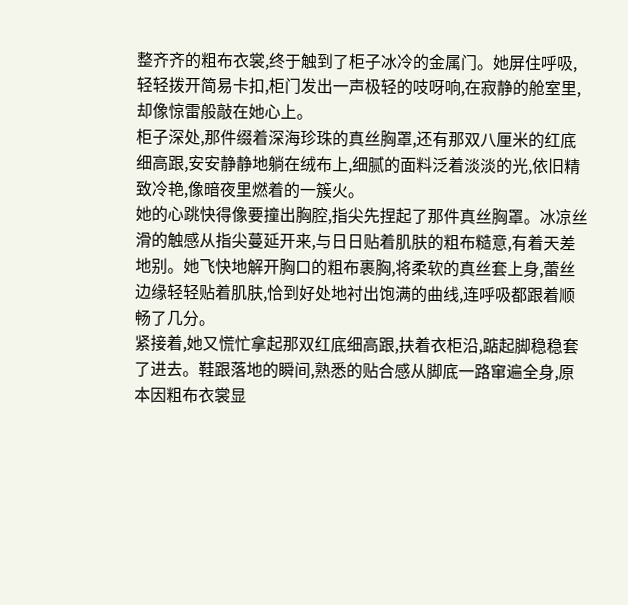整齐齐的粗布衣裳,终于触到了柜子冰冷的金属门。她屏住呼吸,轻轻拨开简易卡扣,柜门发出一声极轻的吱呀响,在寂静的舱室里,却像惊雷般敲在她心上。
柜子深处,那件缀着深海珍珠的真丝胸罩,还有那双八厘米的红底细高跟,安安静静地躺在绒布上,细腻的面料泛着淡淡的光,依旧精致冷艳,像暗夜里燃着的一簇火。
她的心跳快得像要撞出胸腔,指尖先捏起了那件真丝胸罩。冰凉丝滑的触感从指尖蔓延开来,与日日贴着肌肤的粗布糙意,有着天差地别。她飞快地解开胸口的粗布裹胸,将柔软的真丝套上身,蕾丝边缘轻轻贴着肌肤,恰到好处地衬出饱满的曲线,连呼吸都跟着顺畅了几分。
紧接着,她又慌忙拿起那双红底细高跟,扶着衣柜沿,踮起脚稳稳套了进去。鞋跟落地的瞬间,熟悉的贴合感从脚底一路窜遍全身,原本因粗布衣裳显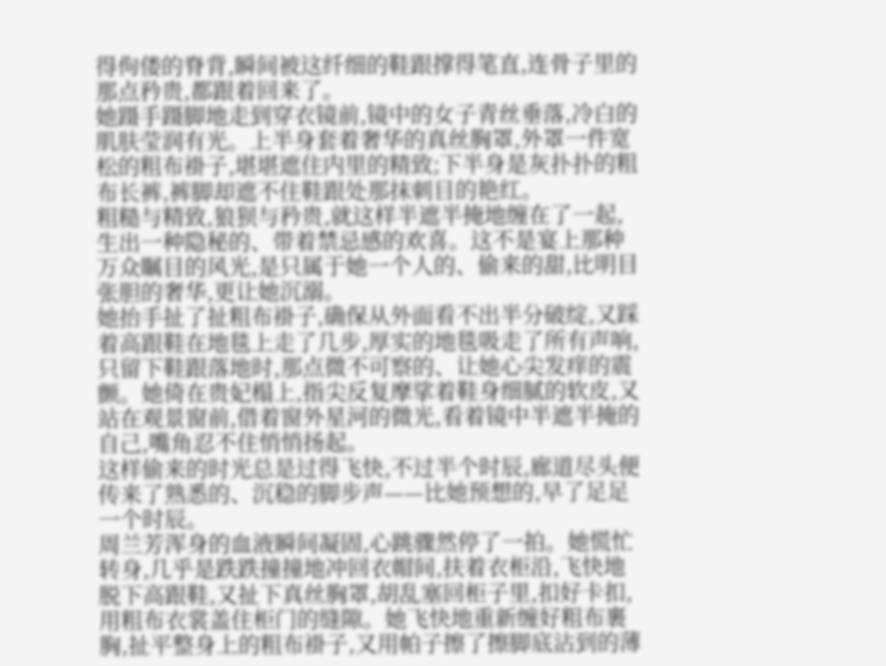得佝偻的脊背,瞬间被这纤细的鞋跟撑得笔直,连骨子里的那点矜贵,都跟着回来了。
她蹑手蹑脚地走到穿衣镜前,镜中的女子青丝垂落,冷白的肌肤莹润有光。上半身套着奢华的真丝胸罩,外罩一件宽松的粗布褂子,堪堪遮住内里的精致;下半身是灰扑扑的粗布长裤,裤脚却遮不住鞋跟处那抹刺目的艳红。
粗糙与精致,狼狈与矜贵,就这样半遮半掩地缠在了一起,生出一种隐秘的、带着禁忌感的欢喜。这不是宴上那种万众瞩目的风光,是只属于她一个人的、偷来的甜,比明目张胆的奢华,更让她沉溺。
她抬手扯了扯粗布褂子,确保从外面看不出半分破绽,又踩着高跟鞋在地毯上走了几步,厚实的地毯吸走了所有声响,只留下鞋跟落地时,那点微不可察的、让她心尖发痒的震颤。她倚在贵妃榻上,指尖反复摩挲着鞋身细腻的软皮,又站在观景窗前,借着窗外星河的微光,看着镜中半遮半掩的自己,嘴角忍不住悄悄扬起。
这样偷来的时光总是过得飞快,不过半个时辰,廊道尽头便传来了熟悉的、沉稳的脚步声——比她预想的,早了足足一个时辰。
周兰芳浑身的血液瞬间凝固,心跳骤然停了一拍。她慌忙转身,几乎是跌跌撞撞地冲回衣帽间,扶着衣柜沿,飞快地脱下高跟鞋,又扯下真丝胸罩,胡乱塞回柜子里,扣好卡扣,用粗布衣裳盖住柜门的缝隙。她飞快地重新缠好粗布裹胸,扯平整身上的粗布褂子,又用帕子擦了擦脚底沾到的薄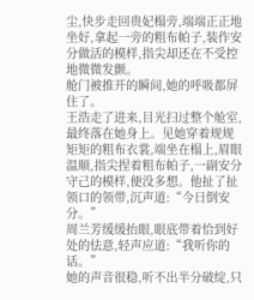尘,快步走回贵妃榻旁,端端正正地坐好,拿起一旁的粗布帕子,装作安分做活的模样,指尖却还在不受控地微微发颤。
舱门被推开的瞬间,她的呼吸都屏住了。
王浩走了进来,目光扫过整个舱室,最终落在她身上。见她穿着规规矩矩的粗布衣裳,端坐在榻上,眉眼温顺,指尖捏着粗布帕子,一副安分守己的模样,便没多想。他扯了扯领口的领带,沉声道:“今日倒安分。”
周兰芳缓缓抬眼,眼底带着恰到好处的怯意,轻声应道:“我听你的话。”
她的声音很稳,听不出半分破绽,只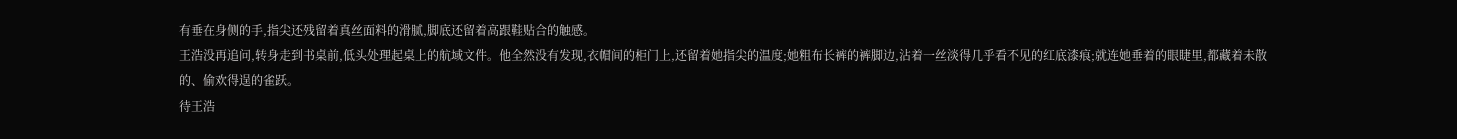有垂在身侧的手,指尖还残留着真丝面料的滑腻,脚底还留着高跟鞋贴合的触感。
王浩没再追问,转身走到书桌前,低头处理起桌上的航域文件。他全然没有发现,衣帽间的柜门上,还留着她指尖的温度;她粗布长裤的裤脚边,沾着一丝淡得几乎看不见的红底漆痕;就连她垂着的眼睫里,都藏着未散的、偷欢得逞的雀跃。
待王浩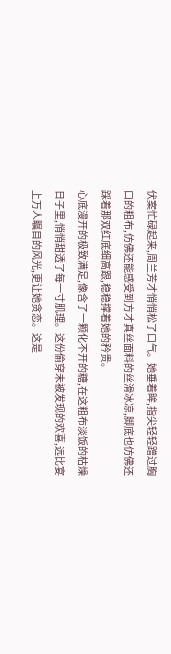伏案忙碌起来,周兰芳才悄悄松了口气。她垂着眸,指尖轻轻蹭过胸口的粗布,仿佛还能感受到方才真丝面料的丝滑冰凉,脚底也仿佛还踩着那双红底细高跟,稳稳撑着她的矜贵。
心底漫开的极致满足,像含了一颗化不开的糖,在这粗布淡饭的枯燥日子里,悄悄甜透了每一寸肌理。这份偷穿未被发现的欢喜,远比宴上万人瞩目的风光,更让她贪恋。这是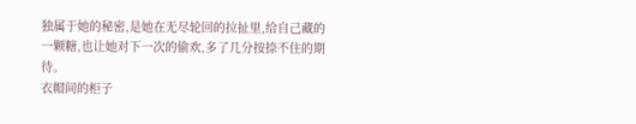独属于她的秘密,是她在无尽轮回的拉扯里,给自己藏的一颗糖,也让她对下一次的偷欢,多了几分按捺不住的期待。
衣帽间的柜子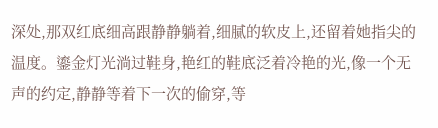深处,那双红底细高跟静静躺着,细腻的软皮上,还留着她指尖的温度。鎏金灯光淌过鞋身,艳红的鞋底泛着冷艳的光,像一个无声的约定,静静等着下一次的偷穿,等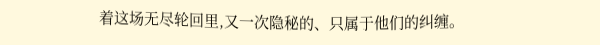着这场无尽轮回里,又一次隐秘的、只属于他们的纠缠。